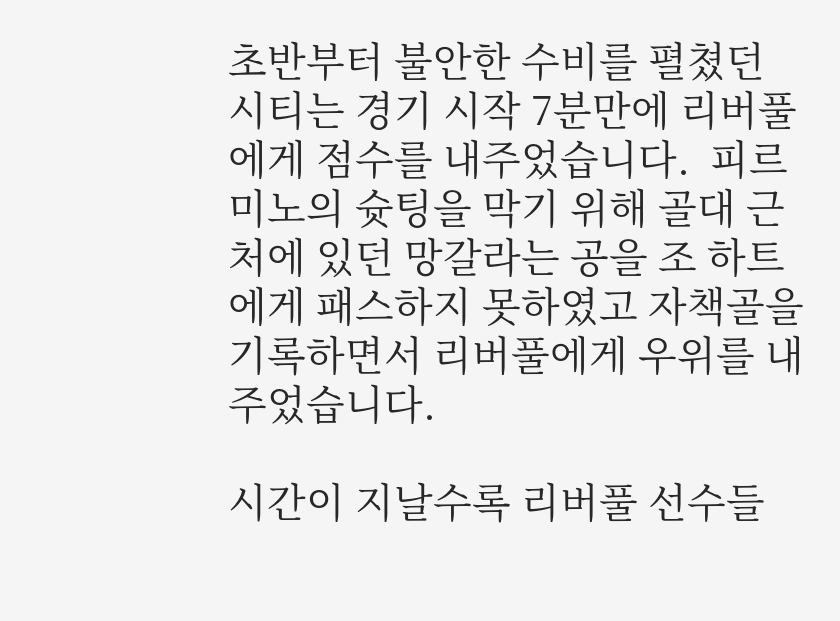초반부터 불안한 수비를 펼쳤던 시티는 경기 시작 7분만에 리버풀에게 점수를 내주었습니다.  피르미노의 슛팅을 막기 위해 골대 근처에 있던 망갈라는 공을 조 하트에게 패스하지 못하였고 자책골을 기록하면서 리버풀에게 우위를 내주었습니다.

시간이 지날수록 리버풀 선수들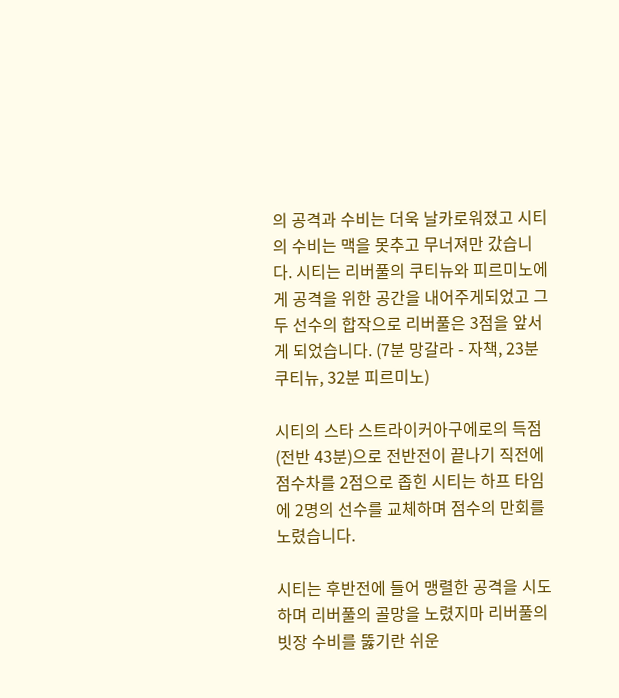의 공격과 수비는 더욱 날카로워졌고 시티의 수비는 맥을 못추고 무너져만 갔습니다. 시티는 리버풀의 쿠티뉴와 피르미노에게 공격을 위한 공간을 내어주게되었고 그 두 선수의 합작으로 리버풀은 3점을 앞서게 되었습니다. (7분 망갈라 - 자책, 23분 쿠티뉴, 32분 피르미노)

시티의 스타 스트라이커아구에로의 득점 (전반 43분)으로 전반전이 끝나기 직전에 점수차를 2점으로 좁힌 시티는 하프 타임에 2명의 선수를 교체하며 점수의 만회를 노렸습니다.

시티는 후반전에 들어 맹렬한 공격을 시도하며 리버풀의 골망을 노렸지마 리버풀의 빗장 수비를 뚫기란 쉬운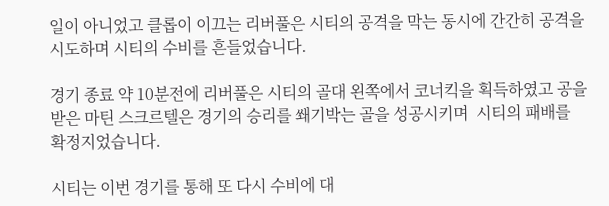일이 아니었고 클롭이 이끄는 리버풀은 시티의 공격을 막는 동시에 간간히 공격을 시도하며 시티의 수비를 흔들었습니다.

경기 종료 약 10분전에 리버풀은 시티의 골대 왼쪽에서 코너킥을 획득하였고 공을 받은 마틴 스크르텔은 경기의 승리를 쐐기박는 골을 성공시키며  시티의 패배를 확정지었습니다.

시티는 이번 경기를 통해 또 다시 수비에 대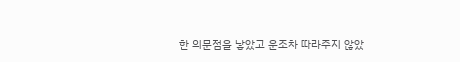한 의문점을 낳았고 운조차 따라주지 않았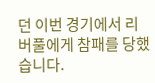던 이번 경기에서 리버풀에게 참패를 당했습니다.